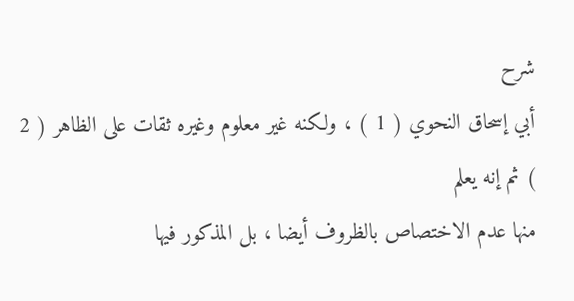شرح
أبي إسحاق النحوي ( 1 ) ، ولكنه غير معلوم وغيره ثقات على الظاهر ( 2 ) ثم إنه يعلم
منها عدم الاختصاص بالظروف أيضا ، بل المذكور فيها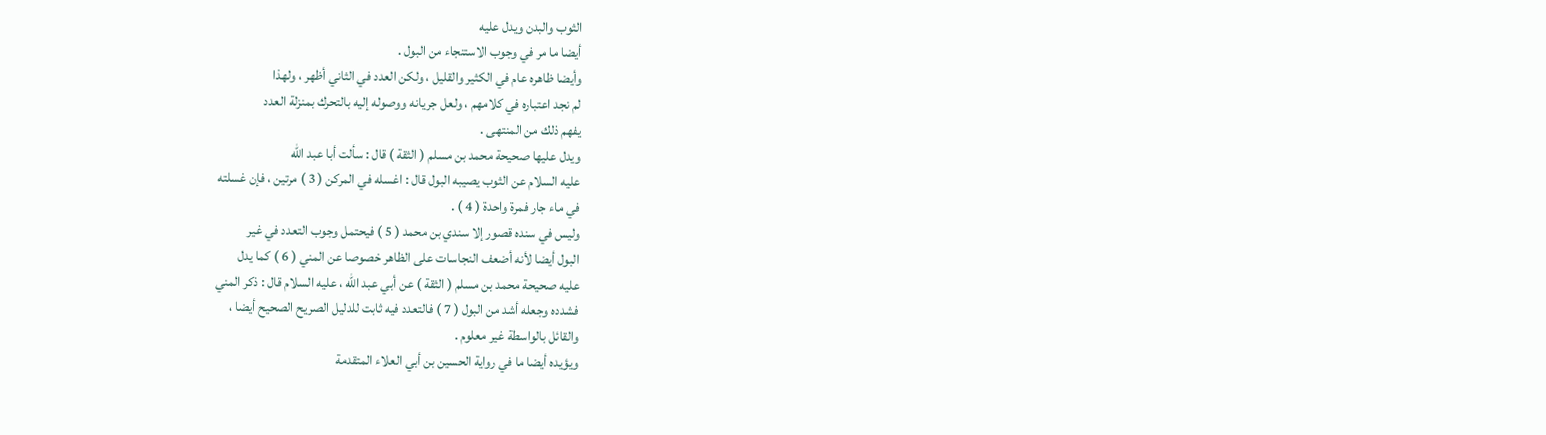الثوب والبدن ويدل عليه
أيضا ما مر في وجوب الاستنجاء من البول .
وأيضا ظاهره عام في الكثير والقليل ، ولكن العدد في الثاني أظهر ، ولهذا
لم نجد اعتباره في كلامهم ، ولعل جريانه ووصوله إليه بالتحرك بمنزلة العدد
يفهم ذلك من المنتهى .
ويدل عليها صحيحة محمد بن مسلم ( الثقة ) قال : سألت أبا عبد الله
عليه السلام عن الثوب يصيبه البول قال : اغسله في المركن ( 3 ) مرتين ، فإن غسلته
في ماء جار فمرة واحدة ( 4 ) .
وليس في سنده قصور إلا سندي بن محمد ( 5 ) فيحتمل وجوب التعدد في غير
البول أيضا لأنه أضعف النجاسات على الظاهر خصوصا عن المني ( 6 ) كما يدل
عليه صحيحة محمد بن مسلم ( الثقة ) عن أبي عبد الله ، عليه السلام قال : ذكر المني
فشدده وجعله أشد من البول ( 7 ) فالتعدد فيه ثابت للدليل الصريح الصحيح أيضا ،
والقائل بالواسطة غير معلوم .
ويؤيده أيضا ما في رواية الحسين بن أبي العلاء المتقدمة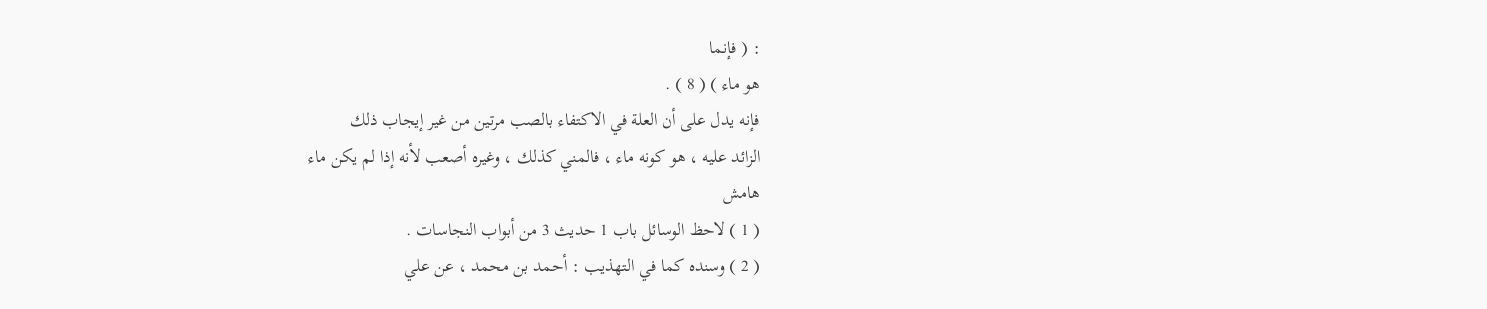: ( فإنما
هو ماء ) ( 8 ) .
فإنه يدل على أن العلة في الاكتفاء بالصب مرتين من غير إيجاب ذلك
الزائد عليه ، هو كونه ماء ، فالمني كذلك ، وغيره أصعب لأنه إذا لم يكن ماء
هامش
( 1 ) لاحظ الوسائل باب 1 حديث 3 من أبواب النجاسات .
( 2 ) وسنده كما في التهذيب : أحمد بن محمد ، عن علي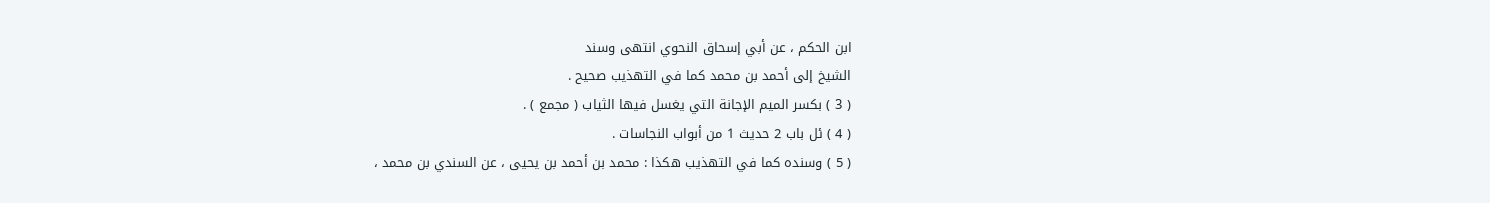ابن الحكم ، عن أبي إسحاق النحوي انتهى وسند
الشيخ إلى أحمد بن محمد كما في التهذيب صحيح .
( 3 ) بكسر الميم الإجانة التي يغسل فيها الثياب ( مجمع ) .
( 4 ) ئل باب 2 حديث 1 من أبواب النجاسات .
( 5 ) وسنده كما في التهذيب هكذا : محمد بن أحمد بن يحيى ، عن السندي بن محمد ،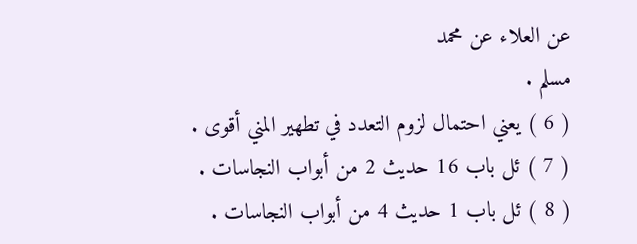عن العلاء عن محمد
مسلم .
( 6 ) يعني احتمال لزوم التعدد في تطهير المني أقوى .
( 7 ) ئل باب 16 حديث 2 من أبواب النجاسات .
( 8 ) ئل باب 1 حديث 4 من أبواب النجاسات .